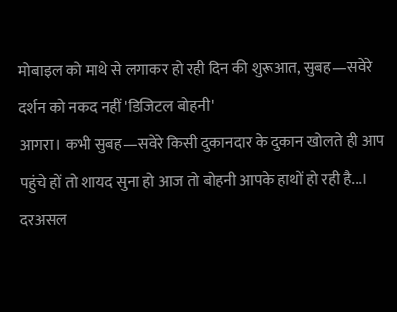मोबाइल को माथे से लगाकर हो रही दिन की शुरूआत, सुबह—सवेरे दर्शन को नकद नहीं 'डिजिटल बोहनी'
आगरा। कभी सुबह—सवेरे किसी दुकानदार के दुकान खोलते ही आप पहुंचे हों तो शायद सुना हो आज तो बोहनी आपके हाथों हो रही है...। दरअसल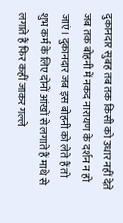दुकानदार सुबह तब तक किसी को उधार नहीं देते जब तक बोहनी में नकद नारायण के दर्शन न हो जाएं। दुकानदार जब इस बोहनी को लेते हैं तो शुभ कर्म के लिए दोनों आंखों से लगाते हैं माथे से लगाते हैं फिर कहीं जाकर गल्ले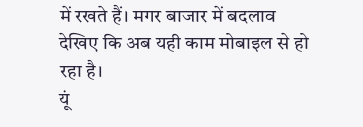में रखते हैं। मगर बाजार में बदलाव देखिए कि अब यही काम मोबाइल से हो रहा है।
यूं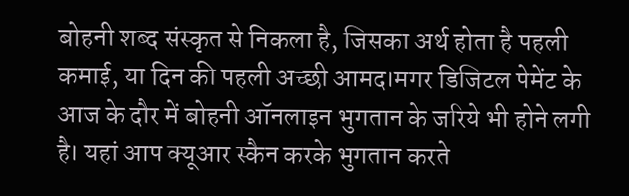बोहनी शब्द संस्कृत से निकला है, जिसका अर्थ होता है पहली कमाई, या दिन की पहली अच्छी आमद।मगर डिजिटल पेमेंट के आज के दौर में बोहनी ऑनलाइन भुगतान के जरिये भी होने लगी है। यहां आप क्यूआर स्कैन करके भुगतान करते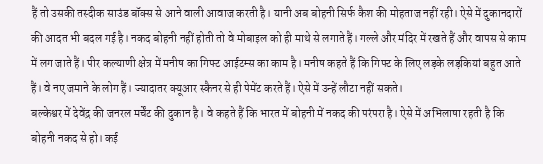हैं तो उसकी तस्दीक साउंड बॉक्स से आने वाली आवाज करती है। यानी अब बोहनी सिर्फ कैश की मोहताज नहीं रही। ऐसे में दुकानदारों की आदत भी बदल गई है। नकद बोहनी नहीं होती तो वे मोबाइल को ही माथे से लगाते हैं। गल्ले और मंदिर में रखते हैं और वापस से काम में लग जाते हैं। पीर कल्याणी क्षेत्र में मनीष का गिफ्ट आईटम्स का काम है। मनीष कहते हैं कि गिफ्ट के लिए लड़के लड़कियां बहुत आते हैं। वे नए जमाने के लोग हैं। ज्यादातर क्यूआर स्कैनर से ही पेमेंट करते हैं। ऐसे में उन्हें लौटा नहीं सकते।
बल्केश्वर में देवेंद्र की जनरल मर्चेंट की दुकान है। वे कहते हैं कि भारत में बोहनी में नकद की परंपरा है। ऐसे में अभिलाषा रहती है कि बोहनी नकद से हो। कई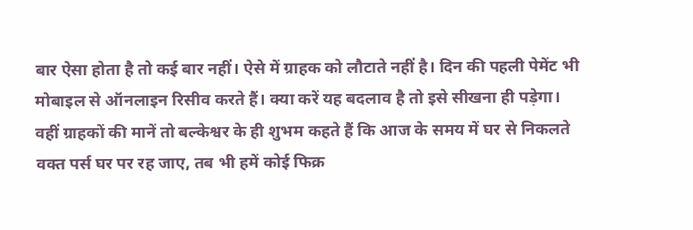बार ऐसा होता है तो कई बार नहीं। ऐसे में ग्राहक को लौटाते नहीं है। दिन की पहली पेमेंट भी मोबाइल से ऑनलाइन रिसीव करते हैं। क्या करें यह बदलाव है तो इसे सीखना ही पड़ेगा।
वहीं ग्राहकों की मानें तो बल्केश्वर के ही शुभम कहते हैं कि आज के समय में घर से निकलते वक्त पर्स घर पर रह जाए, तब भी हमें कोई फिक्र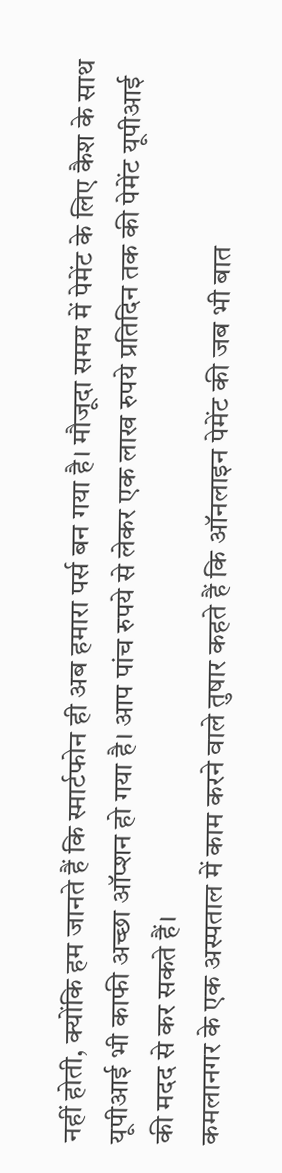नहीं होती, क्योंकि हम जानते हैं कि स्मार्टफोन ही अब हमारा पर्स बन गया है। मौजूदा समय में पेमेंट के लिए कैश के साथ यूपीआई भी काफी अच्छा ऑप्शन हो गया है। आप पांच रुपये से लेकर एक लाख रुपये प्रतिदिन तक की पेमेंट यूपीआई की मदद से कर सकते हैं।
कमलानगर के एक अस्पताल में काम करने वाले तुषार कहते हैं कि ऑनलाइन पेमेंट की जब भी बात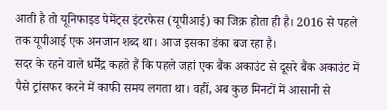आती है तो यूनिफाइड पेमेंट्स इंटरफेस (यूपीआई) का जिक्र होता ही है। 2016 से पहले तक यूपीआई एक अनजान शब्द था। आज इसका डंका बज रहा है।
सदर के रहने वाले धर्मेंद्र कहते हैं कि पहले जहां एक बैंक अकाउंट से दूसरे बैंक अकाउंट में पैसे ट्रांसफर करने में काफी समय लगता था। वहीं, अब कुछ मिनटों में आसानी से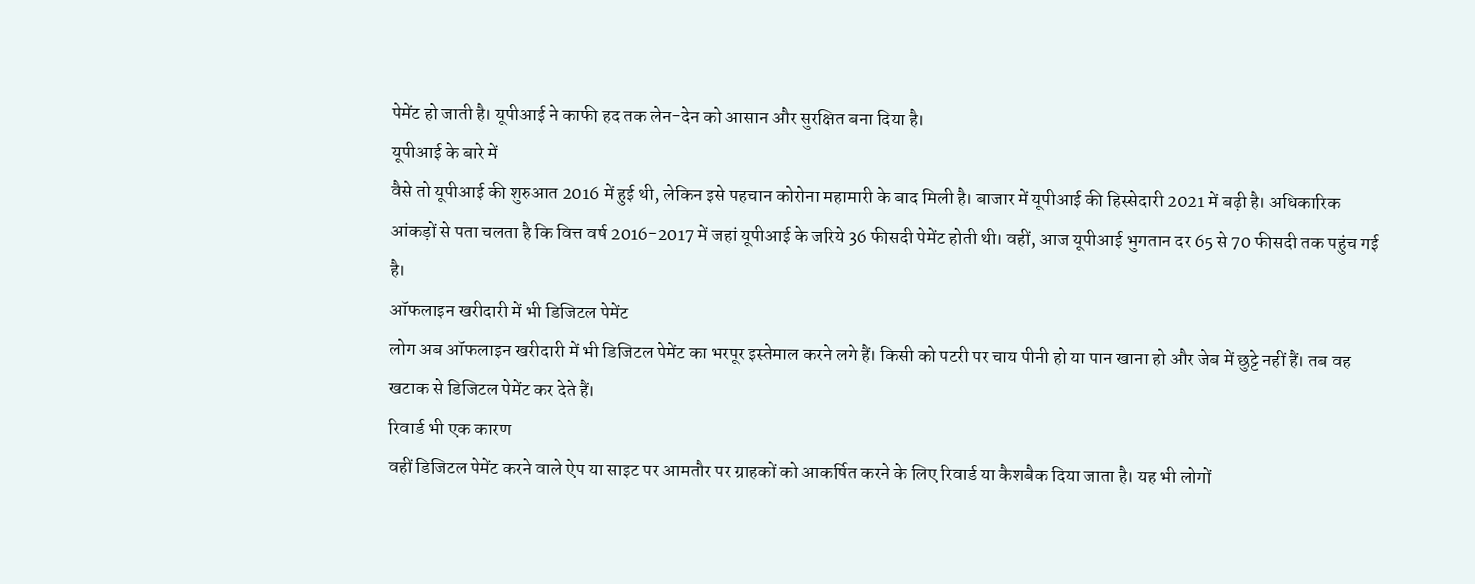पेमेंट हो जाती है। यूपीआई ने काफी हद तक लेन-देन को आसान और सुरक्षित बना दिया है।
यूपीआई के बारे में
वैसे तो यूपीआई की शुरुआत 2016 में हुई थी, लेकिन इसे पहचान कोरोना महामारी के बाद मिली है। बाजार में यूपीआई की हिस्सेदारी 2021 में बढ़ी है। अधिकारिक आंकड़ों से पता चलता है कि वित्त वर्ष 2016-2017 में जहां यूपीआई के जरिये 36 फीसदी पेमेंट होती थी। वहीं, आज यूपीआई भुगतान दर 65 से 70 फीसदी तक पहुंच गई है।
ऑफलाइन खरीदारी में भी डिजिटल पेमेंट
लोग अब ऑफलाइन खरीदारी में भी डिजिटल पेमेंट का भरपूर इस्तेमाल करने लगे हैं। किसी को पटरी पर चाय पीनी हो या पान खाना हो और जेब में छुट्टे नहीं हैं। तब वह खटाक से डिजिटल पेमेंट कर देते हैं।
रिवार्ड भी एक कारण
वहीं डिजिटल पेमेंट करने वाले ऐप या साइट पर आमतौर पर ग्राहकों को आकर्षित करने के लिए रिवार्ड या कैशबैक दिया जाता है। यह भी लोगों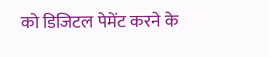को डिजिटल पेमेंट करने के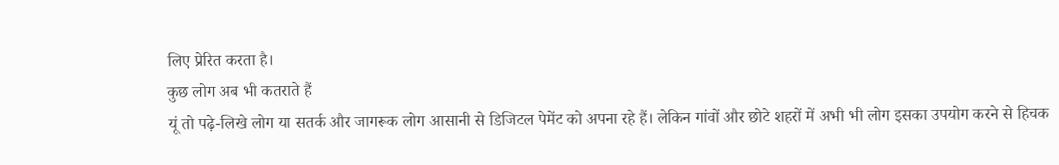लिए प्रेरित करता है।
कुछ लोग अब भी कतराते हैं
यूं तो पढ़े-लिखे लोग या सतर्क और जागरूक लोग आसानी से डिजिटल पेमेंट को अपना रहे हैं। लेकिन गांवों और छोटे शहरों में अभी भी लोग इसका उपयोग करने से हिचक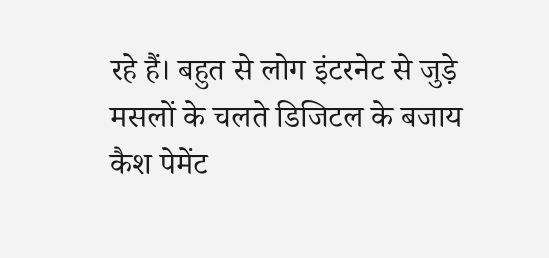रहे हैं। बहुत से लोग इंटरनेट से जुड़े मसलों के चलते डिजिटल के बजाय कैश पेमेंट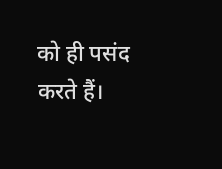को ही पसंद करते हैं।